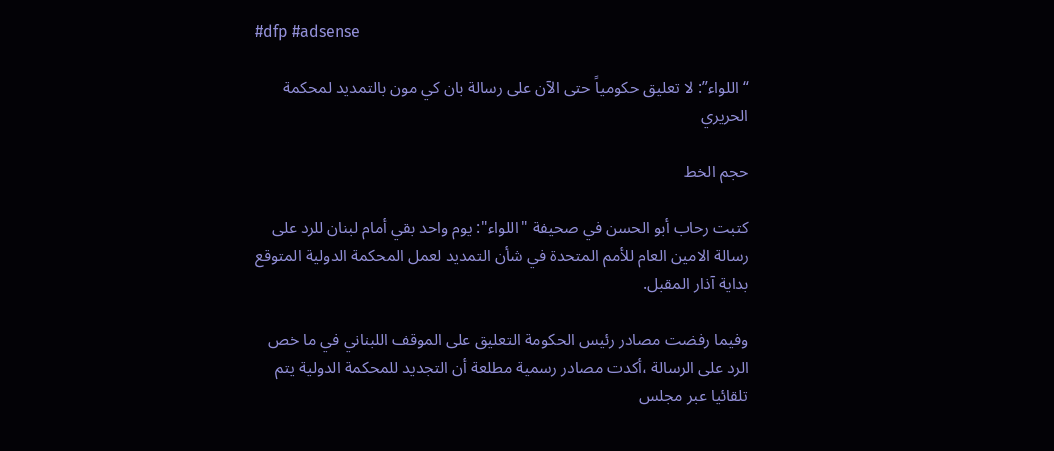#dfp #adsense

“اللواء”: لا تعليق حكومياً حتى الآن على رسالة بان كي مون بالتمديد لمحكمة الحريري

حجم الخط

كتبت رحاب أبو الحسن في صحيفة "اللواء": يوم واحد بقي أمام لبنان للرد على رسالة الامين العام للأمم المتحدة في شأن التمديد لعمل المحكمة الدولية المتوقع بداية آذار المقبل.

وفيما رفضت مصادر رئيس الحكومة التعليق على الموقف اللبناني في ما خص الرد على الرسالة ،أكدت مصادر رسمية مطلعة أن التجديد للمحكمة الدولية يتم تلقائيا عبر مجلس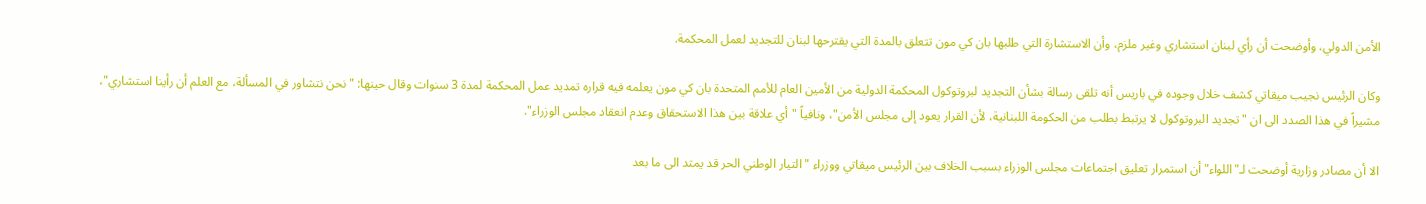الأمن الدولي، وأوضحت أن رأي لبنان استشاري وغير ملزم، وأن الاستشارة التي طلبها بان كي مون تتعلق بالمدة التي يقترحها لبنان للتجديد لعمل المحكمة.

وكان الرئيس نجيب ميقاتي كشف خلال وجوده في باريس أنه تلقى رسالة بشأن التجديد لبروتوكول المحكمة الدولية من الأمين العام للأمم المتحدة بان كي مون يعلمه فيه قراره تمديد عمل المحكمة لمدة 3 سنوات وقال حينها: "نحن نتشاور في المسألة، مع العلم أن رأينا استشاري"، مشيراً في هذا الصدد الى ان "تجديد البروتوكول لا يرتبط بطلب من الحكومة اللبنانية، لأن القرار يعود إلى مجلس الأمن"، ونافياً "أي علاقة بين هذا الاستحقاق وعدم انعقاد مجلس الوزراء".

الا أن مصادر وزارية أوضحت لـ"اللواء" أن استمرار تعليق اجتماعات مجلس الوزراء بسبب الخلاف بين الرئيس ميقاتي ووزراء "التيار الوطني الحر قد يمتد الى ما بعد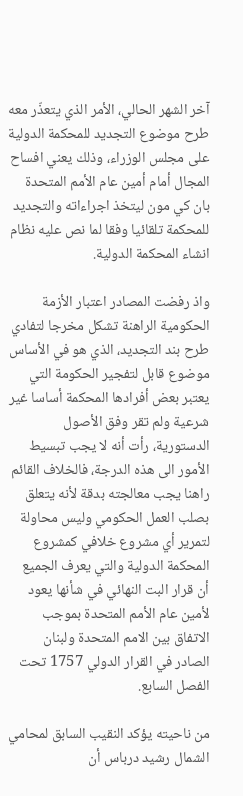آخر الشهر الحالي، الأمر الذي يتعذّر معه طرح موضوع التجديد للمحكمة الدولية على مجلس الوزراء، وذلك يعني افساح المجال أمام أمين عام الأمم المتحدة بان كي مون ليتخذ اجراءاته والتجديد للمحكمة تلقائيا وفقا لما نص عليه نظام انشاء المحكمة الدولية.

واذ رفضت المصادر اعتبار الأزمة الحكومية الراهنة تشكل مخرجا لتفادي طرح بند التجديد، الذي هو في الأساس موضوع قابل لتفجير الحكومة التي يعتبر بعض أفرادها المحكمة أساسا غير شرعية ولم تقر وفق الأصول الدستورية، رأت أنه لا يجب تبسيط الأمور الى هذه الدرجة، فالخلاف القائم راهنا يجب معالجته بدقة لأنه يتعلق بصلب العمل الحكومي وليس محاولة لتمرير أي مشروع خلافي كمشروع المحكمة الدولية والتي يعرف الجميع أن قرار البت النهائي في شأنها يعود لأمين عام الأمم المتحدة بموجب الاتفاق بين الامم المتحدة ولبنان الصادر في القرار الدولي 1757 تحت الفصل السابع.

من ناحيته يؤكد النقيب السابق لمحامي الشمال رشيد درباس أن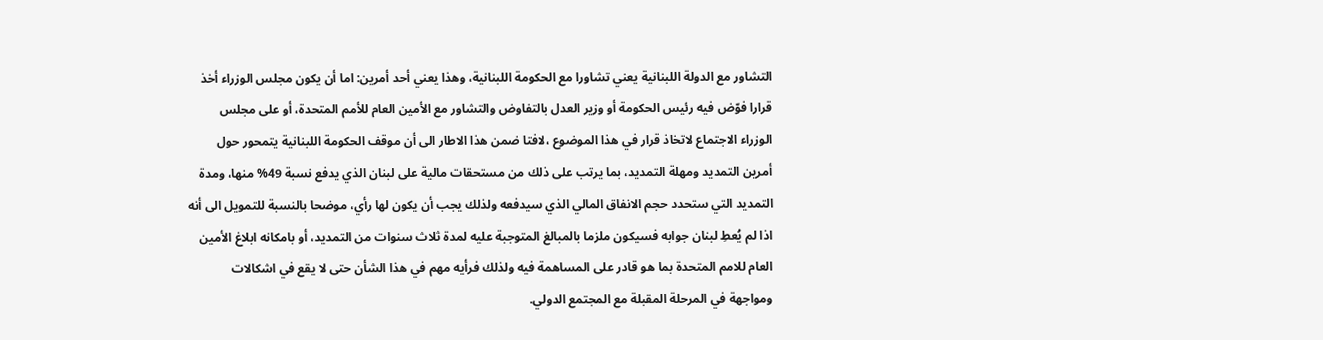التشاور مع الدولة اللبنانية يعني تشاورا مع الحكومة اللبنانية، وهذا يعني أحد أمرين: اما أن يكون مجلس الوزراء أخذ قرارا فوّض فيه رئيس الحكومة أو وزير العدل بالتفاوض والتشاور مع الأمين العام للأمم المتحدة، أو على مجلس الوزراء الاجتماع لاتخاذ قرار في هذا الموضوع ،لافتا ضمن هذا الاطار الى أن موقف الحكومة اللبنانية يتمحور حول أمرين التمديد ومهلة التمديد، بما يرتب على ذلك من مستحقات مالية على لبنان الذي يدفع نسبة 49% منها، ومدة التمديد التي ستحدد حجم الانفاق المالي الذي سيدفعه ولذلك يجب أن يكون لها رأي، موضحا بالنسبة للتمويل الى أنه اذا لم يُعطِ لبنان جوابه فسيكون ملزما بالمبالغ المتوجبة عليه لمدة ثلاث سنوات من التمديد، أو بامكانه ابلاغ الأمين العام للامم المتحدة بما هو قادر على المساهمة فيه ولذلك فرأيه مهم في هذا الشأن حتى لا يقع في اشكالات ومواجهة في المرحلة المقبلة مع المجتمع الدولي.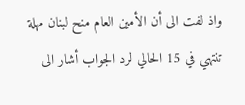واذ لفت الى أن الأمين العام منح لبنان مهلة تنتهي في 15 الحالي لرد الجواب أشار الى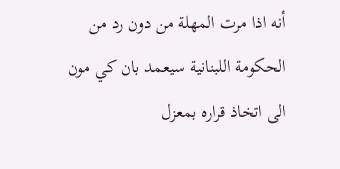أنه اذا مرت المهلة من دون رد من الحكومة اللبنانية سيعمد بان كي مون الى اتخاذ قراره بمعزل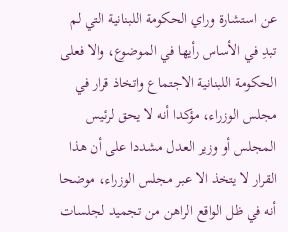عن استشارة وراي الحكومة اللبنانية التي لم تبدِ في الأساس رأيها في الموضوع، والا فعلى الحكومة اللبنانية الاجتماع واتخاذ قرار في مجلس الوزراء، مؤكدا أنه لا يحق لرئيس المجلس أو وزير العدل مشددا على أن هذا القرار لا يتخذ الا عبر مجلس الوزراء، موضحا أنه في ظل الواقع الراهن من تجميد لجلسات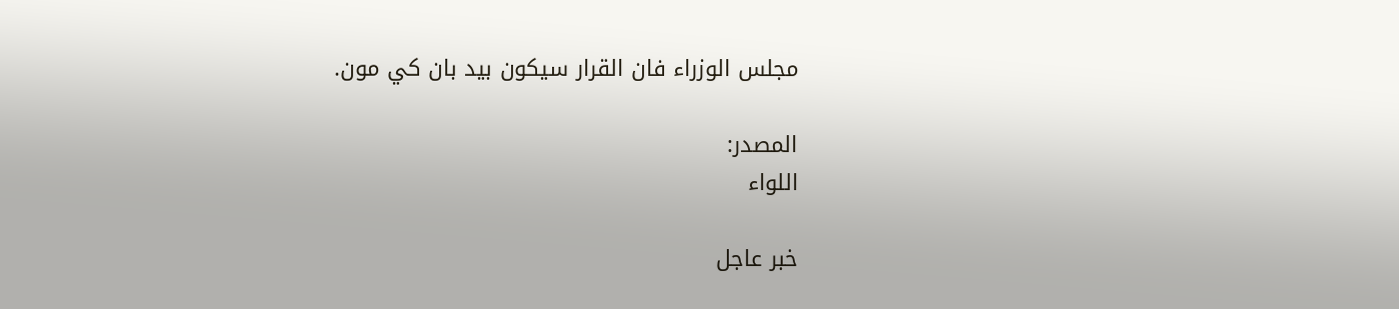مجلس الوزراء فان القرار سيكون بيد بان كي مون.

المصدر:
اللواء

خبر عاجل